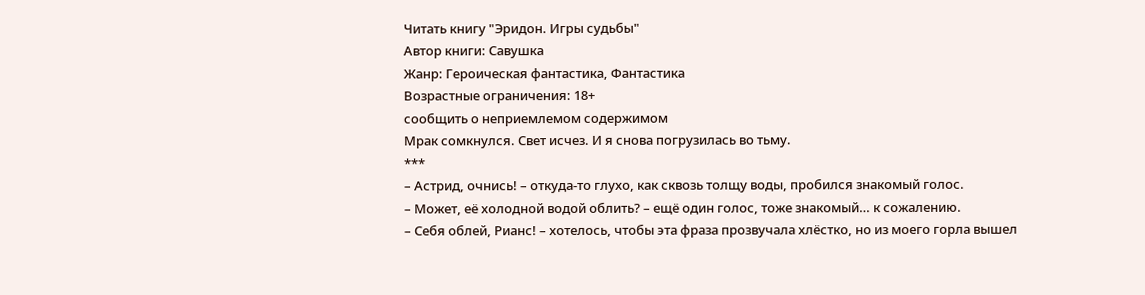Читать книгу "Эридон. Игры судьбы"
Автор книги: Савушка
Жанр: Героическая фантастика, Фантастика
Возрастные ограничения: 18+
сообщить о неприемлемом содержимом
Мрак сомкнулся. Свет исчез. И я снова погрузилась во тьму.
***
– Астрид, очнись! – откуда-то глухо, как сквозь толщу воды, пробился знакомый голос.
– Может, её холодной водой облить? – ещё один голос, тоже знакомый… к сожалению.
– Себя облей, Рианс! – хотелось, чтобы эта фраза прозвучала хлёстко, но из моего горла вышел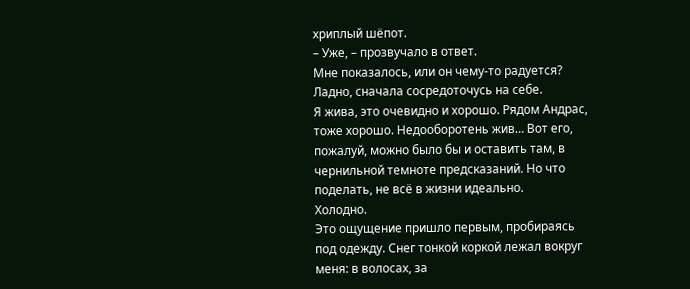хриплый шёпот.
– Уже, – прозвучало в ответ.
Мне показалось, или он чему-то радуется? Ладно, сначала сосредоточусь на себе.
Я жива, это очевидно и хорошо. Рядом Андрас, тоже хорошо. Недооборотень жив… Вот его, пожалуй, можно было бы и оставить там, в чернильной темноте предсказаний. Но что поделать, не всё в жизни идеально.
Холодно.
Это ощущение пришло первым, пробираясь под одежду. Снег тонкой коркой лежал вокруг меня: в волосах, за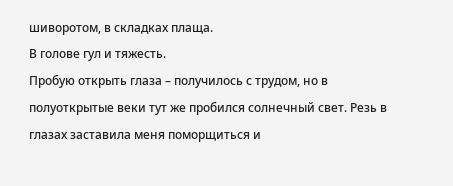шиворотом, в складках плаща.
В голове гул и тяжесть.
Пробую открыть глаза – получилось с трудом, но в полуоткрытые веки тут же пробился солнечный свет. Резь в глазах заставила меня поморщиться и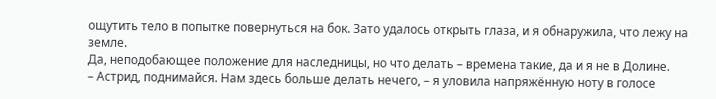ощутить тело в попытке повернуться на бок. Зато удалось открыть глаза, и я обнаружила, что лежу на земле.
Да, неподобающее положение для наследницы, но что делать – времена такие, да и я не в Долине.
– Астрид, поднимайся. Нам здесь больше делать нечего, – я уловила напряжённую ноту в голосе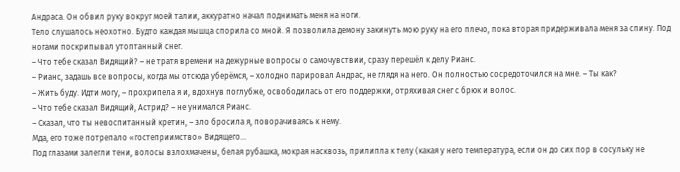Андраса. Он обвил руку вокруг моей талии, аккуратно начал поднимать меня на ноги.
Тело слушалось неохотно. Будто каждая мышца спорила со мной. Я позволила демону закинуть мою руку на его плечо, пока вторая придерживала меня за спину. Под ногами поскрипывал утоптанный снег.
– Что тебе сказал Видящий? – не тратя времени на дежурные вопросы о самочувствии, сразу перешёл к делу Рианс.
– Рианс, задашь все вопросы, когда мы отсюда уберёмся, – холодно парировал Андрас, не глядя на него. Он полностью сосредоточился на мне. – Ты как?
– Жить буду. Идти могу, – прохрипела я и, вдохнув поглубже, освободилась от его поддержки, отряхивая снег с брюк и волос.
– Что тебе сказал Видящий, Астрид? – не унимался Рианс.
– Сказал, что ты невоспитанный кретин, – зло бросила я, поворачиваясь к нему.
Мда, его тоже потрепало «гостеприимство» Видящего…
Под глазами залегли тени, волосы взлохмачены, белая рубашка, мокрая насквозь, прилипла к телу (какая у него температура, если он до сих пор в сосульку не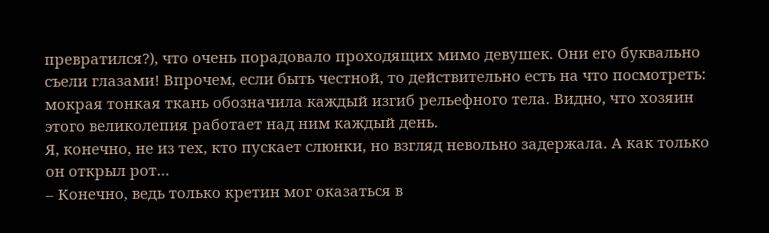превратился?), что очень порадовало проходящих мимо девушек. Они его буквально съели глазами! Впрочем, если быть честной, то действительно есть на что посмотреть: мокрая тонкая ткань обозначила каждый изгиб рельефного тела. Видно, что хозяин этого великолепия работает над ним каждый день.
Я, конечно, не из тех, кто пускает слюнки, но взгляд невольно задержала. А как только он открыл рот…
– Конечно, ведь только кретин мог оказаться в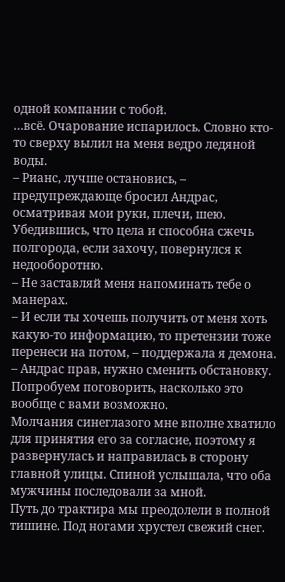одной компании с тобой.
…всё. Очарование испарилось. Словно кто-то сверху вылил на меня ведро ледяной воды.
– Рианс, лучше остановись, – предупреждающе бросил Андрас, осматривая мои руки, плечи, шею. Убедившись, что цела и способна сжечь полгорода, если захочу, повернулся к недооборотню.
– Не заставляй меня напоминать тебе о манерах.
– И если ты хочешь получить от меня хоть какую-то информацию, то претензии тоже перенеси на потом, – поддержала я демона. – Андрас прав, нужно сменить обстановку. Попробуем поговорить, насколько это вообще с вами возможно.
Молчания синеглазого мне вполне хватило для принятия его за согласие, поэтому я развернулась и направилась в сторону главной улицы. Спиной услышала, что оба мужчины последовали за мной.
Путь до трактира мы преодолели в полной тишине. Под ногами хрустел свежий снег.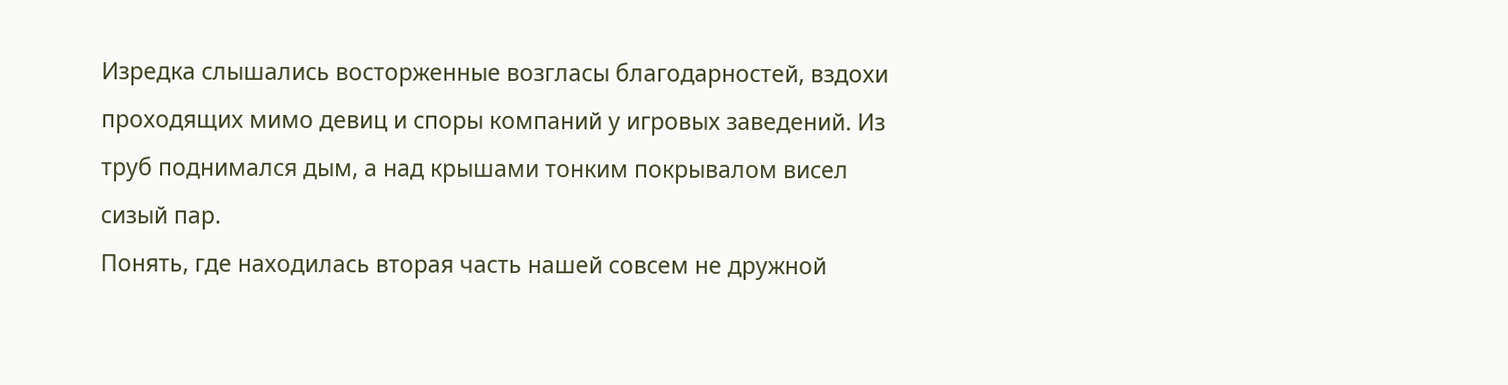Изредка слышались восторженные возгласы благодарностей, вздохи проходящих мимо девиц и споры компаний у игровых заведений. Из труб поднимался дым, а над крышами тонким покрывалом висел сизый пар.
Понять, где находилась вторая часть нашей совсем не дружной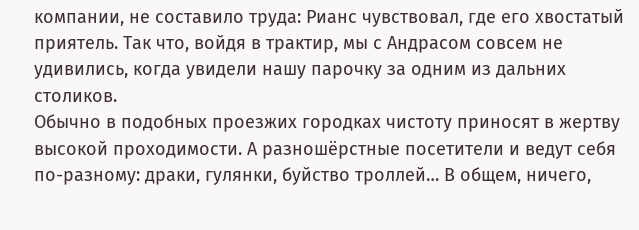компании, не составило труда: Рианс чувствовал, где его хвостатый приятель. Так что, войдя в трактир, мы с Андрасом совсем не удивились, когда увидели нашу парочку за одним из дальних столиков.
Обычно в подобных проезжих городках чистоту приносят в жертву высокой проходимости. А разношёрстные посетители и ведут себя по-разному: драки, гулянки, буйство троллей… В общем, ничего,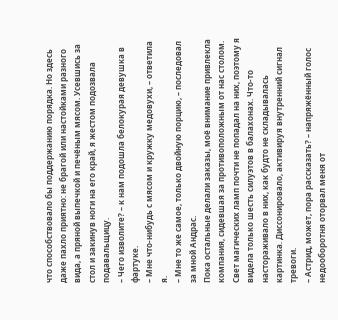что способствовало бы поддержанию порядка. Но здесь даже пахло приятно: не брагой или настойками разного вида, а пряной выпечкой и печёным мясом. Усевшись за стол и закинув ноги на его край, я жестом подозвала подавальщицу.
– Чего изволите? – к нам подошла белокурая девушка в фартуке.
– Мне что-нибудь с мясом и кружку медовухи, – ответила я.
– Мне то же самое, только двойную порцию, – последовал за мной Андрас.
Пока остальные делали заказы, моё внимание привлекла компания, сидевшая за противоположным от нас столом.
Свет магических ламп почти не попадал на них, поэтому я видела только шесть силуэтов в балахонах. Что-то настораживало в них, как будто не складывалась картинка. Диссонировало, активируя внутренний сигнал тревоги.
– Астрид, может, пора рассказать? – напряжённый голос недооборотня оторвал меня от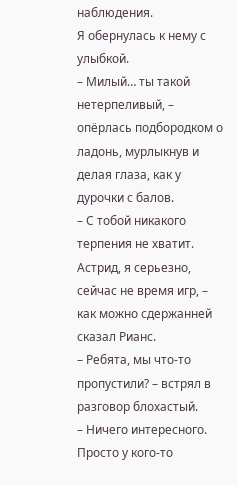наблюдения.
Я обернулась к нему с улыбкой.
– Милый… ты такой нетерпеливый, – опёрлась подбородком о ладонь, мурлыкнув и делая глаза, как у дурочки с балов.
– С тобой никакого терпения не хватит. Астрид, я серьезно, сейчас не время игр, – как можно сдержанней сказал Рианс.
– Ребята, мы что-то пропустили? – встрял в разговор блохастый.
– Ничего интересного. Просто у кого-то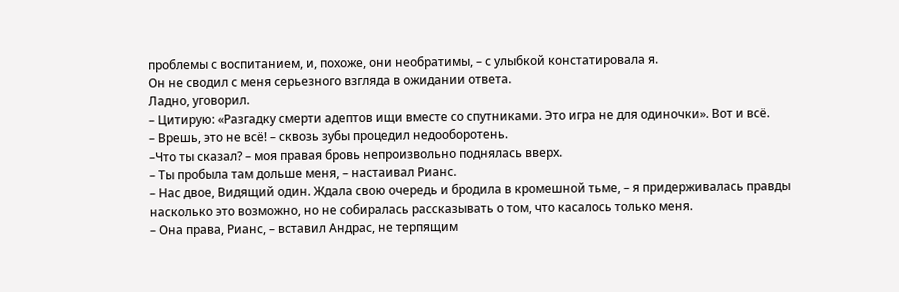проблемы с воспитанием, и, похоже, они необратимы, – с улыбкой констатировала я.
Он не сводил с меня серьезного взгляда в ожидании ответа.
Ладно, уговорил.
– Цитирую: «Разгадку смерти адептов ищи вместе со спутниками. Это игра не для одиночки». Вот и всё.
– Врешь, это не всё! – сквозь зубы процедил недооборотень.
–Что ты сказал? – моя правая бровь непроизвольно поднялась вверх.
– Ты пробыла там дольше меня, – настаивал Рианс.
– Нас двое, Видящий один. Ждала свою очередь и бродила в кромешной тьме, – я придерживалась правды насколько это возможно, но не собиралась рассказывать о том, что касалось только меня.
– Она права, Рианс, – вставил Андрас, не терпящим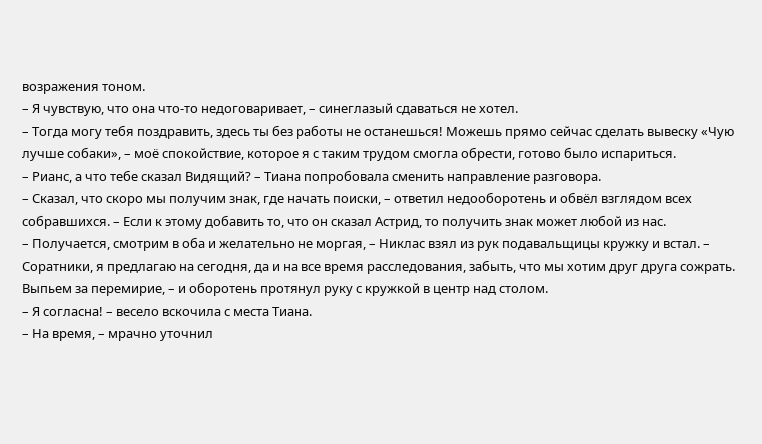возражения тоном.
– Я чувствую, что она что-то недоговаривает, – синеглазый сдаваться не хотел.
– Тогда могу тебя поздравить, здесь ты без работы не останешься! Можешь прямо сейчас сделать вывеску «Чую лучше собаки», – моё спокойствие, которое я с таким трудом смогла обрести, готово было испариться.
– Рианс, а что тебе сказал Видящий? – Тиана попробовала сменить направление разговора.
– Сказал, что скоро мы получим знак, где начать поиски, – ответил недооборотень и обвёл взглядом всех собравшихся. – Если к этому добавить то, что он сказал Астрид, то получить знак может любой из нас.
– Получается, смотрим в оба и желательно не моргая, – Никлас взял из рук подавальщицы кружку и встал. – Соратники, я предлагаю на сегодня, да и на все время расследования, забыть, что мы хотим друг друга сожрать. Выпьем за перемирие, – и оборотень протянул руку с кружкой в центр над столом.
– Я согласна! – весело вскочила с места Тиана.
– На время, – мрачно уточнил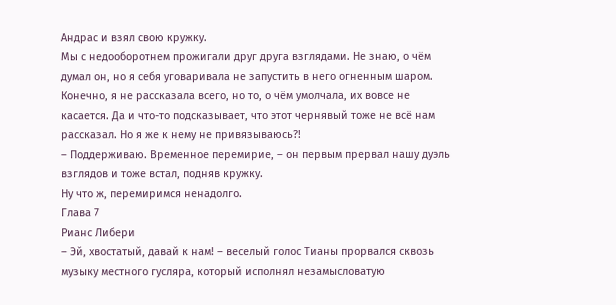Андрас и взял свою кружку.
Мы с недооборотнем прожигали друг друга взглядами. Не знаю, о чём думал он, но я себя уговаривала не запустить в него огненным шаром.
Конечно, я не рассказала всего, но то, о чём умолчала, их вовсе не касается. Да и что-то подсказывает, что этот чернявый тоже не всё нам рассказал. Но я же к нему не привязываюсь?!
– Поддерживаю. Временное перемирие, – он первым прервал нашу дуэль взглядов и тоже встал, подняв кружку.
Ну что ж, перемиримся ненадолго.
Глава 7
Рианс Либери
– Эй, хвостатый, давай к нам! – веселый голос Тианы прорвался сквозь музыку местного гусляра, который исполнял незамысловатую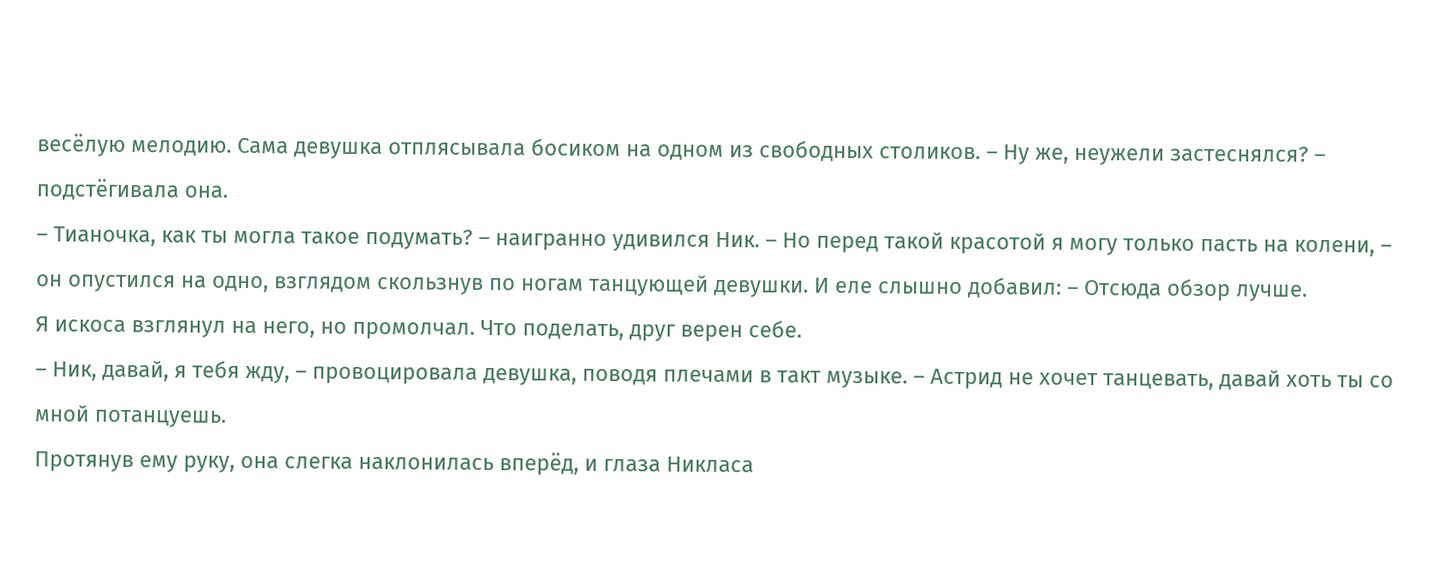весёлую мелодию. Сама девушка отплясывала босиком на одном из свободных столиков. – Ну же, неужели застеснялся? – подстёгивала она.
– Тианочка, как ты могла такое подумать? – наигранно удивился Ник. – Но перед такой красотой я могу только пасть на колени, – он опустился на одно, взглядом скользнув по ногам танцующей девушки. И еле слышно добавил: – Отсюда обзор лучше.
Я искоса взглянул на него, но промолчал. Что поделать, друг верен себе.
– Ник, давай, я тебя жду, – провоцировала девушка, поводя плечами в такт музыке. – Астрид не хочет танцевать, давай хоть ты со мной потанцуешь.
Протянув ему руку, она слегка наклонилась вперёд, и глаза Никласа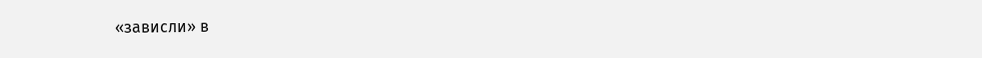«зависли» в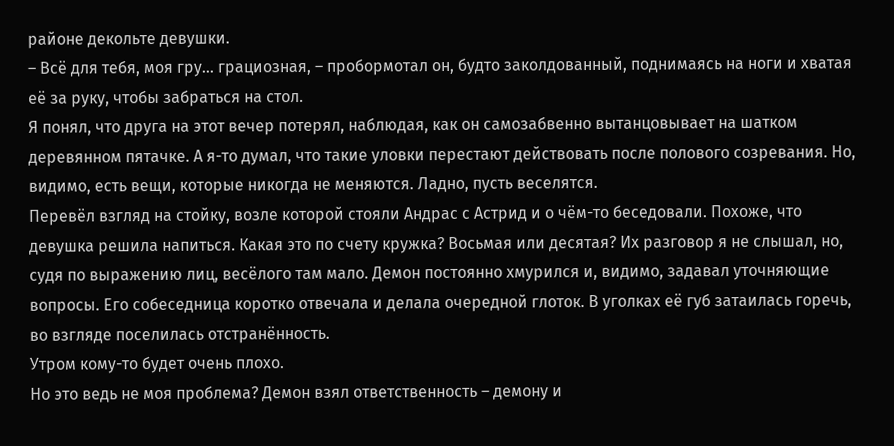районе декольте девушки.
– Всё для тебя, моя гру… грациозная, – пробормотал он, будто заколдованный, поднимаясь на ноги и хватая её за руку, чтобы забраться на стол.
Я понял, что друга на этот вечер потерял, наблюдая, как он самозабвенно вытанцовывает на шатком деревянном пятачке. А я-то думал, что такие уловки перестают действовать после полового созревания. Но, видимо, есть вещи, которые никогда не меняются. Ладно, пусть веселятся.
Перевёл взгляд на стойку, возле которой стояли Андрас с Астрид и о чём-то беседовали. Похоже, что девушка решила напиться. Какая это по счету кружка? Восьмая или десятая? Их разговор я не слышал, но, судя по выражению лиц, весёлого там мало. Демон постоянно хмурился и, видимо, задавал уточняющие вопросы. Его собеседница коротко отвечала и делала очередной глоток. В уголках её губ затаилась горечь, во взгляде поселилась отстранённость.
Утром кому-то будет очень плохо.
Но это ведь не моя проблема? Демон взял ответственность – демону и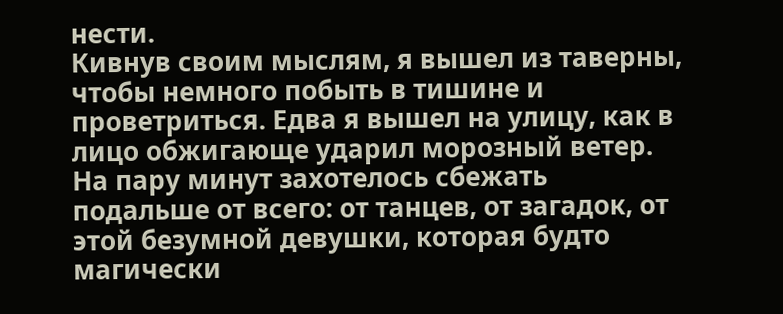нести.
Кивнув своим мыслям, я вышел из таверны, чтобы немного побыть в тишине и проветриться. Едва я вышел на улицу, как в лицо обжигающе ударил морозный ветер. На пару минут захотелось сбежать подальше от всего: от танцев, от загадок, от этой безумной девушки, которая будто магически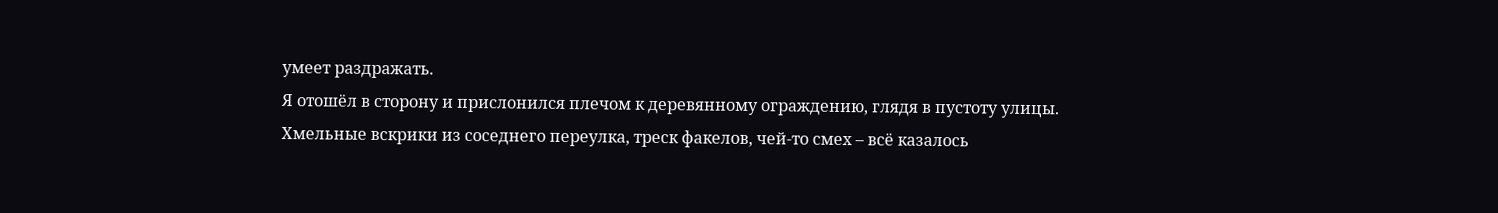умеет раздражать.
Я отошёл в сторону и прислонился плечом к деревянному ограждению, глядя в пустоту улицы. Хмельные вскрики из соседнего переулка, треск факелов, чей-то смех – всё казалось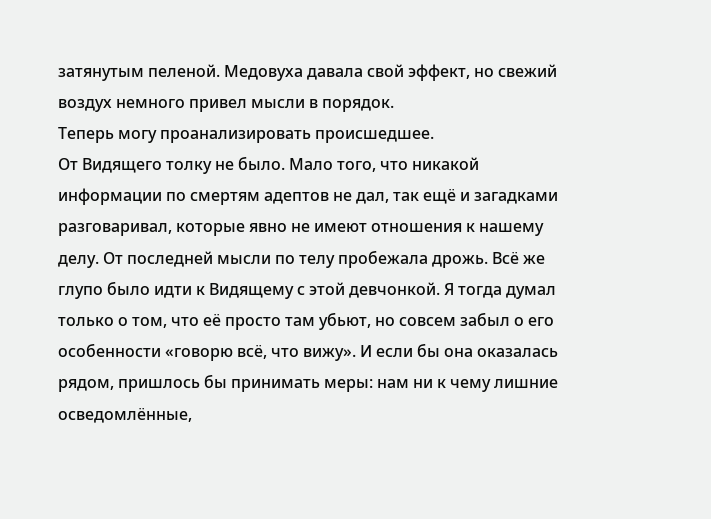затянутым пеленой. Медовуха давала свой эффект, но свежий воздух немного привел мысли в порядок.
Теперь могу проанализировать происшедшее.
От Видящего толку не было. Мало того, что никакой информации по смертям адептов не дал, так ещё и загадками разговаривал, которые явно не имеют отношения к нашему делу. От последней мысли по телу пробежала дрожь. Всё же глупо было идти к Видящему с этой девчонкой. Я тогда думал только о том, что её просто там убьют, но совсем забыл о его особенности «говорю всё, что вижу». И если бы она оказалась рядом, пришлось бы принимать меры: нам ни к чему лишние осведомлённые,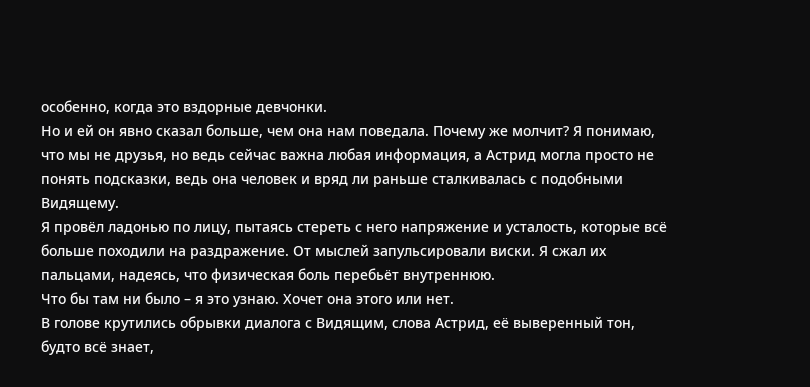особенно, когда это вздорные девчонки.
Но и ей он явно сказал больше, чем она нам поведала. Почему же молчит? Я понимаю, что мы не друзья, но ведь сейчас важна любая информация, а Астрид могла просто не понять подсказки, ведь она человек и вряд ли раньше сталкивалась с подобными Видящему.
Я провёл ладонью по лицу, пытаясь стереть с него напряжение и усталость, которые всё больше походили на раздражение. От мыслей запульсировали виски. Я сжал их пальцами, надеясь, что физическая боль перебьёт внутреннюю.
Что бы там ни было – я это узнаю. Хочет она этого или нет.
В голове крутились обрывки диалога с Видящим, слова Астрид, её выверенный тон, будто всё знает,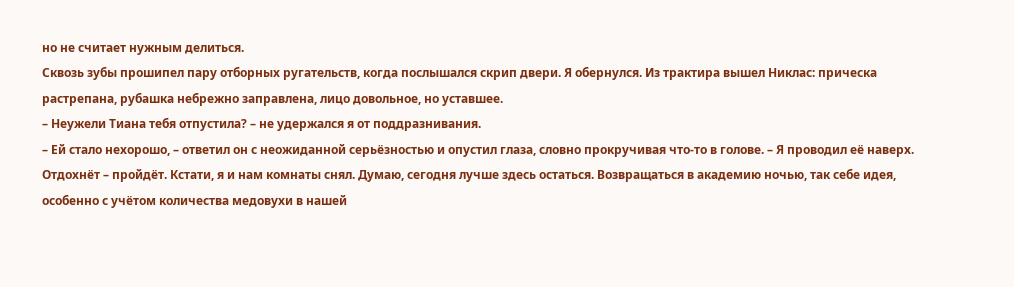но не считает нужным делиться.
Сквозь зубы прошипел пару отборных ругательств, когда послышался скрип двери. Я обернулся. Из трактира вышел Никлас: прическа растрепана, рубашка небрежно заправлена, лицо довольное, но уставшее.
– Неужели Тиана тебя отпустила? – не удержался я от поддразнивания.
– Ей стало нехорошо, – ответил он с неожиданной серьёзностью и опустил глаза, словно прокручивая что-то в голове. – Я проводил её наверх. Отдохнёт – пройдёт. Кстати, я и нам комнаты снял. Думаю, сегодня лучше здесь остаться. Возвращаться в академию ночью, так себе идея, особенно с учётом количества медовухи в нашей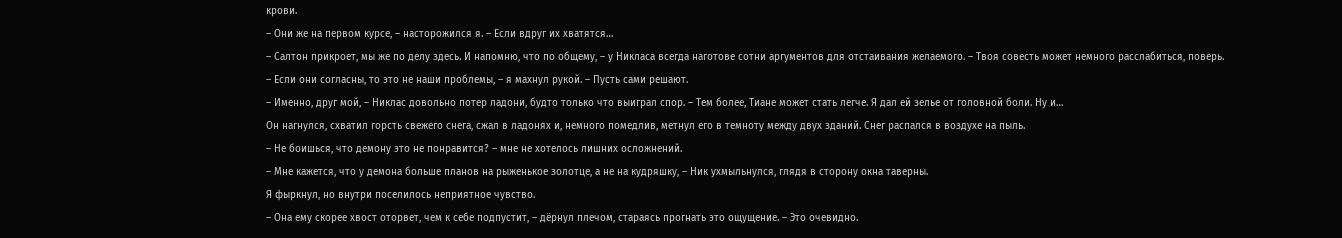крови.
– Они же на первом курсе, – насторожился я. – Если вдруг их хватятся…
– Салтон прикроет, мы же по делу здесь. И напомню, что по общему, – у Никласа всегда наготове сотни аргументов для отстаивания желаемого. – Твоя совесть может немного расслабиться, поверь.
– Если они согласны, то это не наши проблемы, – я махнул рукой. – Пусть сами решают.
– Именно, друг мой, – Никлас довольно потер ладони, будто только что выиграл спор. – Тем более, Тиане может стать легче. Я дал ей зелье от головной боли. Ну и…
Он нагнулся, схватил горсть свежего снега, сжал в ладонях и, немного помедлив, метнул его в темноту между двух зданий. Снег распался в воздухе на пыль.
– Не боишься, что демону это не понравится? – мне не хотелось лишних осложнений.
– Мне кажется, что у демона больше планов на рыженькое золотце, а не на кудряшку, – Ник ухмыльнулся, глядя в сторону окна таверны.
Я фыркнул, но внутри поселилось неприятное чувство.
– Она ему скорее хвост оторвет, чем к себе подпустит, – дёрнул плечом, стараясь прогнать это ощущение. – Это очевидно.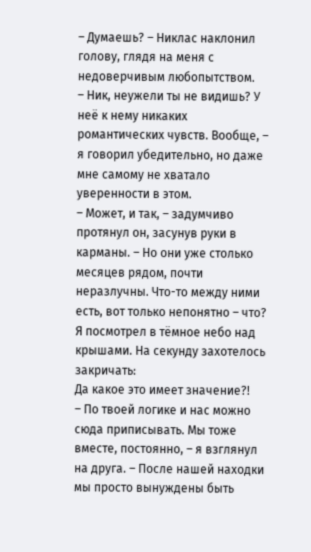– Думаешь? – Никлас наклонил голову, глядя на меня с недоверчивым любопытством.
– Ник, неужели ты не видишь? У неё к нему никаких романтических чувств. Вообще, – я говорил убедительно, но даже мне самому не хватало уверенности в этом.
– Может, и так, – задумчиво протянул он, засунув руки в карманы. – Но они уже столько месяцев рядом, почти неразлучны. Что-то между ними есть, вот только непонятно – что?
Я посмотрел в тёмное небо над крышами. На секунду захотелось закричать:
Да какое это имеет значение?!
– По твоей логике и нас можно сюда приписывать. Мы тоже вместе, постоянно, – я взглянул на друга. – После нашей находки мы просто вынуждены быть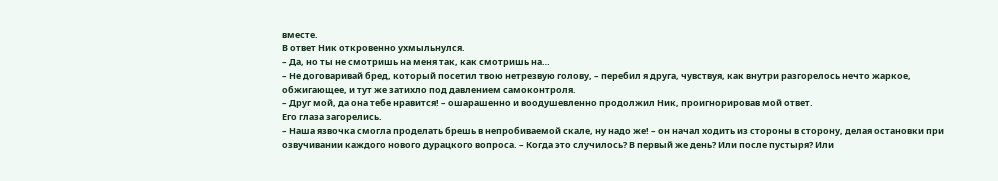вместе.
В ответ Ник откровенно ухмыльнулся.
– Да, но ты не смотришь на меня так, как смотришь на…
– Не договаривай бред, который посетил твою нетрезвую голову, – перебил я друга, чувствуя, как внутри разгорелось нечто жаркое, обжигающее, и тут же затихло под давлением самоконтроля.
– Друг мой, да она тебе нравится! – ошарашенно и воодушевленно продолжил Ник, проигнорировав мой ответ.
Его глаза загорелись.
– Наша язвочка смогла проделать брешь в непробиваемой скале, ну надо же! – он начал ходить из стороны в сторону, делая остановки при озвучивании каждого нового дурацкого вопроса. – Когда это случилось? В первый же день? Или после пустыря? Или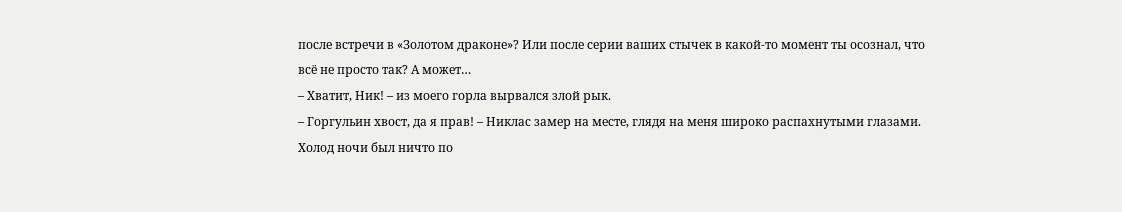после встречи в «Золотом драконе»? Или после серии ваших стычек в какой-то момент ты осознал, что всё не просто так? А может…
– Хватит, Ник! – из моего горла вырвался злой рык.
– Горгульин хвост, да я прав! – Никлас замер на месте, глядя на меня широко распахнутыми глазами.
Холод ночи был ничто по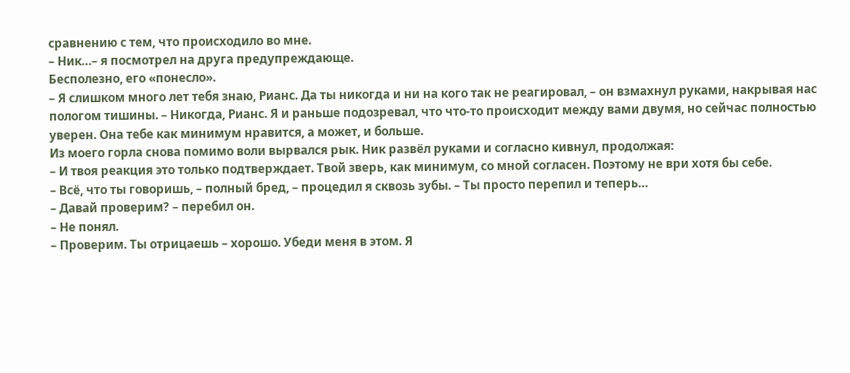сравнению с тем, что происходило во мне.
– Ник…– я посмотрел на друга предупреждающе.
Бесполезно, его «понесло».
– Я слишком много лет тебя знаю, Рианс. Да ты никогда и ни на кого так не реагировал, – он взмахнул руками, накрывая нас пологом тишины. – Никогда, Рианс. Я и раньше подозревал, что что-то происходит между вами двумя, но сейчас полностью уверен. Она тебе как минимум нравится, а может, и больше.
Из моего горла снова помимо воли вырвался рык. Ник развёл руками и согласно кивнул, продолжая:
– И твоя реакция это только подтверждает. Твой зверь, как минимум, со мной согласен. Поэтому не ври хотя бы себе.
– Всё, что ты говоришь, – полный бред, – процедил я сквозь зубы. – Ты просто перепил и теперь…
– Давай проверим? – перебил он.
– Не понял.
– Проверим. Ты отрицаешь – хорошо. Убеди меня в этом. Я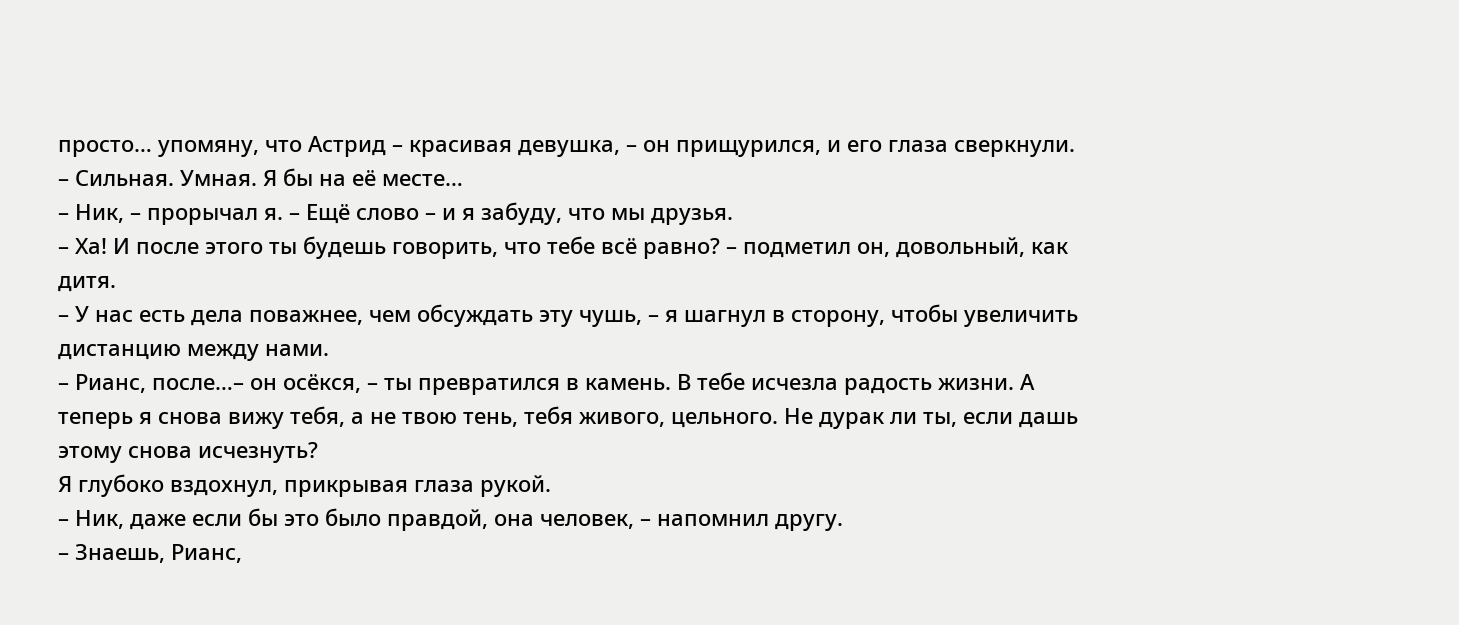просто… упомяну, что Астрид – красивая девушка, – он прищурился, и его глаза сверкнули. – Сильная. Умная. Я бы на её месте…
– Ник, – прорычал я. – Ещё слово – и я забуду, что мы друзья.
– Ха! И после этого ты будешь говорить, что тебе всё равно? – подметил он, довольный, как дитя.
– У нас есть дела поважнее, чем обсуждать эту чушь, – я шагнул в сторону, чтобы увеличить дистанцию между нами.
– Рианс, после…– он осёкся, – ты превратился в камень. В тебе исчезла радость жизни. А теперь я снова вижу тебя, а не твою тень, тебя живого, цельного. Не дурак ли ты, если дашь этому снова исчезнуть?
Я глубоко вздохнул, прикрывая глаза рукой.
– Ник, даже если бы это было правдой, она человек, – напомнил другу.
– Знаешь, Рианс,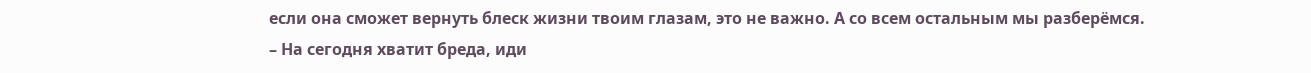если она сможет вернуть блеск жизни твоим глазам, это не важно. А со всем остальным мы разберёмся.
– На сегодня хватит бреда, иди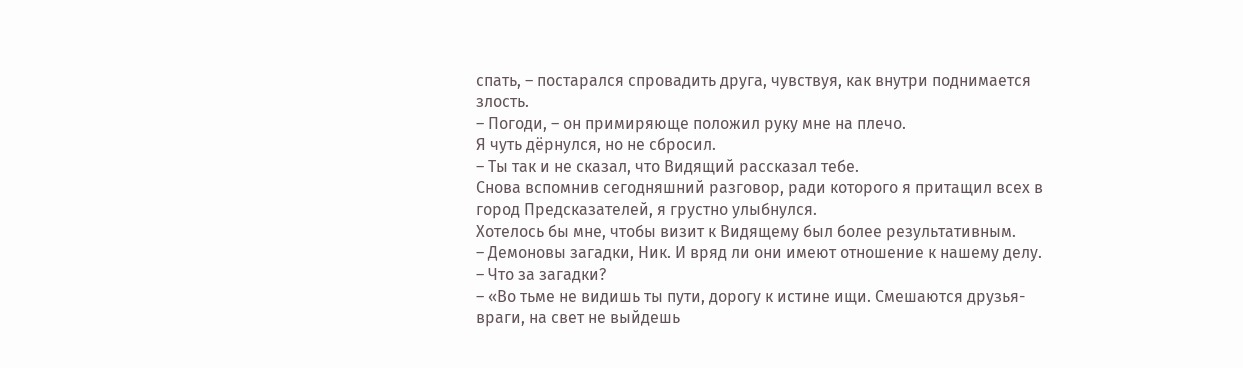спать, – постарался спровадить друга, чувствуя, как внутри поднимается злость.
– Погоди, – он примиряюще положил руку мне на плечо.
Я чуть дёрнулся, но не сбросил.
– Ты так и не сказал, что Видящий рассказал тебе.
Снова вспомнив сегодняшний разговор, ради которого я притащил всех в город Предсказателей, я грустно улыбнулся.
Хотелось бы мне, чтобы визит к Видящему был более результативным.
– Демоновы загадки, Ник. И вряд ли они имеют отношение к нашему делу.
– Что за загадки?
– «Во тьме не видишь ты пути, дорогу к истине ищи. Смешаются друзья-враги, на свет не выйдешь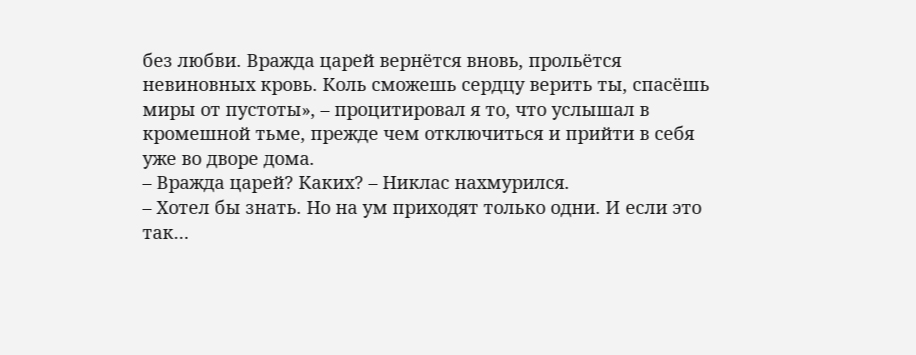без любви. Вражда царей вернётся вновь, прольётся невиновных кровь. Коль сможешь сердцу верить ты, спасёшь миры от пустоты», – процитировал я то, что услышал в кромешной тьме, прежде чем отключиться и прийти в себя уже во дворе дома.
– Вражда царей? Каких? – Никлас нахмурился.
– Хотел бы знать. Но на ум приходят только одни. И если это так…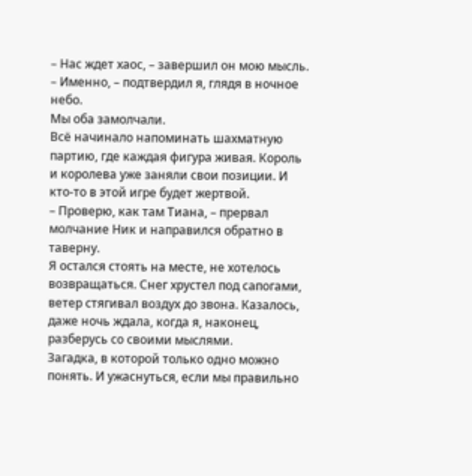– Нас ждет хаос, – завершил он мою мысль.
– Именно, – подтвердил я, глядя в ночное небо.
Мы оба замолчали.
Всё начинало напоминать шахматную партию, где каждая фигура живая. Король и королева уже заняли свои позиции. И кто-то в этой игре будет жертвой.
– Проверю, как там Тиана, – прервал молчание Ник и направился обратно в таверну.
Я остался стоять на месте, не хотелось возвращаться. Снег хрустел под сапогами, ветер стягивал воздух до звона. Казалось, даже ночь ждала, когда я, наконец, разберусь со своими мыслями.
Загадка, в которой только одно можно понять. И ужаснуться, если мы правильно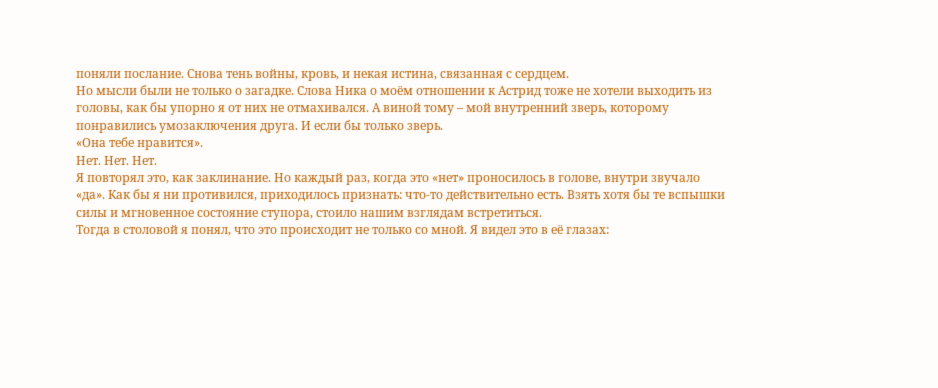поняли послание. Снова тень войны, кровь, и некая истина, связанная с сердцем.
Но мысли были не только о загадке. Слова Ника о моём отношении к Астрид тоже не хотели выходить из головы, как бы упорно я от них не отмахивался. А виной тому – мой внутренний зверь, которому понравились умозаключения друга. И если бы только зверь.
«Она тебе нравится».
Нет. Нет. Нет.
Я повторял это, как заклинание. Но каждый раз, когда это «нет» проносилось в голове, внутри звучало «да». Как бы я ни противился, приходилось признать: что-то действительно есть. Взять хотя бы те вспышки силы и мгновенное состояние ступора, стоило нашим взглядам встретиться.
Тогда в столовой я понял, что это происходит не только со мной. Я видел это в её глазах: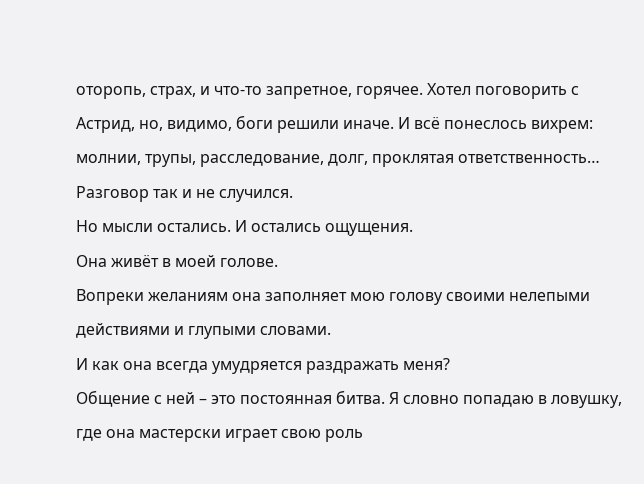оторопь, страх, и что-то запретное, горячее. Хотел поговорить с Астрид, но, видимо, боги решили иначе. И всё понеслось вихрем: молнии, трупы, расследование, долг, проклятая ответственность… Разговор так и не случился.
Но мысли остались. И остались ощущения.
Она живёт в моей голове.
Вопреки желаниям она заполняет мою голову своими нелепыми действиями и глупыми словами.
И как она всегда умудряется раздражать меня?
Общение с ней – это постоянная битва. Я словно попадаю в ловушку, где она мастерски играет свою роль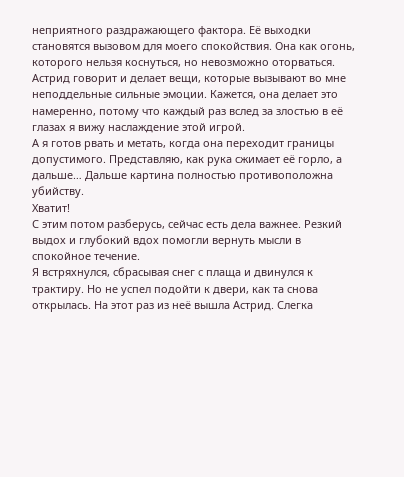неприятного раздражающего фактора. Её выходки становятся вызовом для моего спокойствия. Она как огонь, которого нельзя коснуться, но невозможно оторваться. Астрид говорит и делает вещи, которые вызывают во мне неподдельные сильные эмоции. Кажется, она делает это намеренно, потому что каждый раз вслед за злостью в её глазах я вижу наслаждение этой игрой.
А я готов рвать и метать, когда она переходит границы допустимого. Представляю, как рука сжимает её горло, а дальше… Дальше картина полностью противоположна убийству.
Хватит!
С этим потом разберусь, сейчас есть дела важнее. Резкий выдох и глубокий вдох помогли вернуть мысли в спокойное течение.
Я встряхнулся, сбрасывая снег с плаща и двинулся к трактиру. Но не успел подойти к двери, как та снова открылась. На этот раз из неё вышла Астрид. Слегка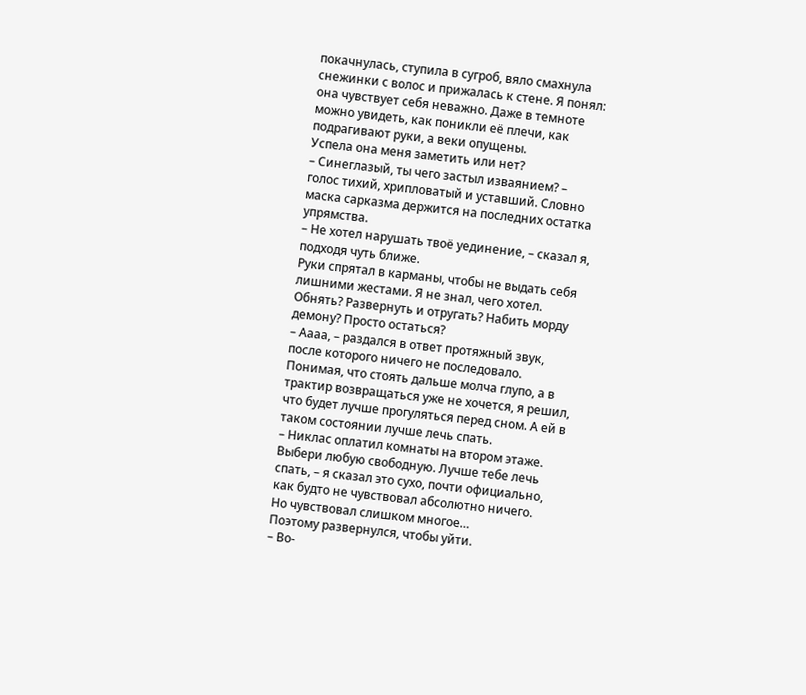покачнулась, ступила в сугроб, вяло смахнула снежинки с волос и прижалась к стене. Я понял: она чувствует себя неважно. Даже в темноте можно увидеть, как поникли её плечи, как подрагивают руки, а веки опущены.
Успела она меня заметить или нет?
– Синеглазый, ты чего застыл изваянием? – голос тихий, хрипловатый и уставший. Словно маска сарказма держится на последних остатка упрямства.
– Не хотел нарушать твоё уединение, – сказал я, подходя чуть ближе.
Руки спрятал в карманы, чтобы не выдать себя лишними жестами. Я не знал, чего хотел. Обнять? Развернуть и отругать? Набить морду демону? Просто остаться?
– Аааа, – раздался в ответ протяжный звук, после которого ничего не последовало.
Понимая, что стоять дальше молча глупо, а в трактир возвращаться уже не хочется, я решил, что будет лучше прогуляться перед сном. А ей в таком состоянии лучше лечь спать.
– Никлас оплатил комнаты на втором этаже. Выбери любую свободную. Лучше тебе лечь спать, – я сказал это сухо, почти официально, как будто не чувствовал абсолютно ничего.
Но чувствовал слишком многое…
Поэтому развернулся, чтобы уйти.
– Во-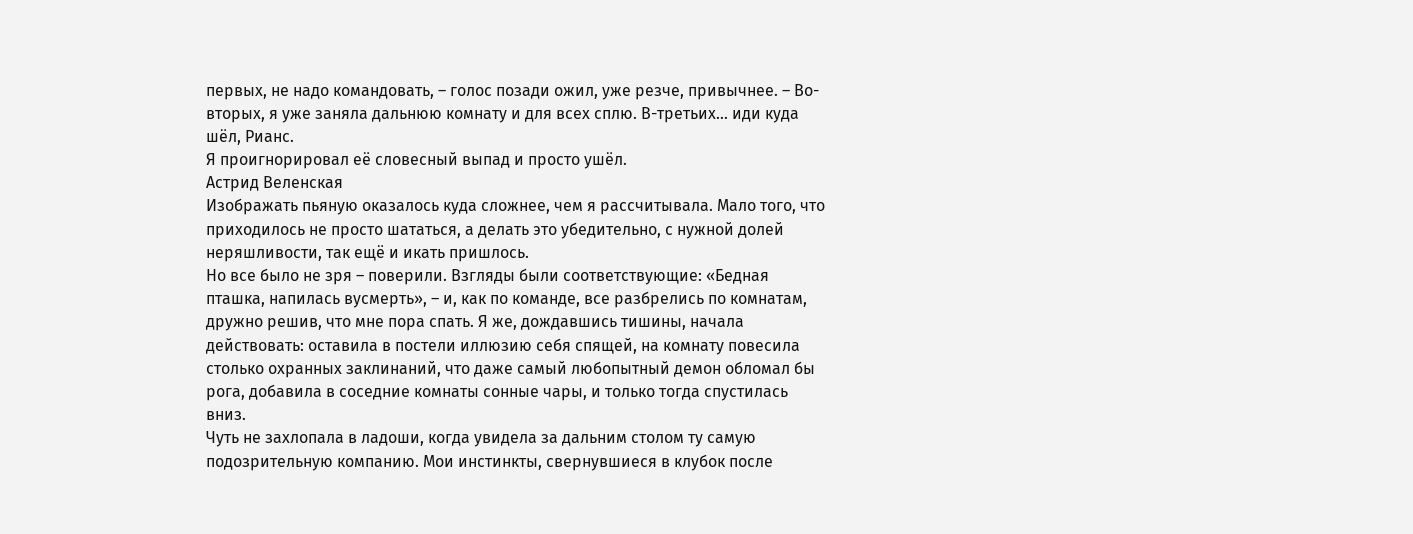первых, не надо командовать, – голос позади ожил, уже резче, привычнее. – Во-вторых, я уже заняла дальнюю комнату и для всех сплю. В-третьих… иди куда шёл, Рианс.
Я проигнорировал её словесный выпад и просто ушёл.
Астрид Веленская
Изображать пьяную оказалось куда сложнее, чем я рассчитывала. Мало того, что приходилось не просто шататься, а делать это убедительно, с нужной долей неряшливости, так ещё и икать пришлось.
Но все было не зря – поверили. Взгляды были соответствующие: «Бедная пташка, напилась вусмерть», – и, как по команде, все разбрелись по комнатам, дружно решив, что мне пора спать. Я же, дождавшись тишины, начала действовать: оставила в постели иллюзию себя спящей, на комнату повесила столько охранных заклинаний, что даже самый любопытный демон обломал бы рога, добавила в соседние комнаты сонные чары, и только тогда спустилась вниз.
Чуть не захлопала в ладоши, когда увидела за дальним столом ту самую подозрительную компанию. Мои инстинкты, свернувшиеся в клубок после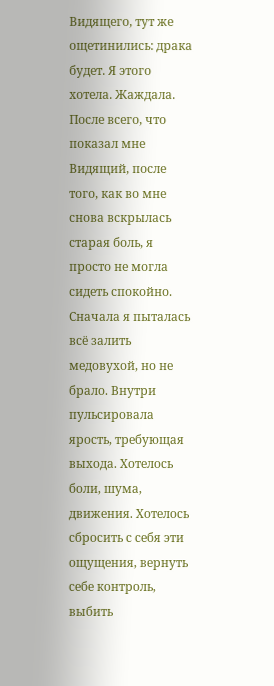Видящего, тут же ощетинились: драка будет. Я этого хотела. Жаждала.
После всего, что показал мне Видящий, после того, как во мне снова вскрылась старая боль, я просто не могла сидеть спокойно. Сначала я пыталась всё залить медовухой, но не брало. Внутри пульсировала ярость, требующая выхода. Хотелось боли, шума, движения. Хотелось сбросить с себя эти ощущения, вернуть себе контроль, выбить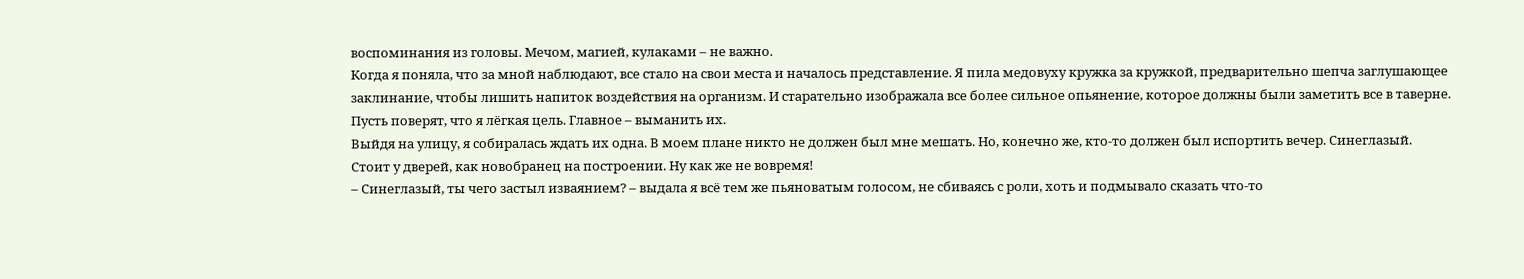воспоминания из головы. Мечом, магией, кулаками – не важно.
Когда я поняла, что за мной наблюдают, все стало на свои места и началось представление. Я пила медовуху кружка за кружкой, предварительно шепча заглушающее заклинание, чтобы лишить напиток воздействия на организм. И старательно изображала все более сильное опьянение, которое должны были заметить все в таверне. Пусть поверят, что я лёгкая цель. Главное – выманить их.
Выйдя на улицу, я собиралась ждать их одна. В моем плане никто не должен был мне мешать. Но, конечно же, кто-то должен был испортить вечер. Синеглазый. Стоит у дверей, как новобранец на построении. Ну как же не вовремя!
– Синеглазый, ты чего застыл изваянием? – выдала я всё тем же пьяноватым голосом, не сбиваясь с роли, хоть и подмывало сказать что-то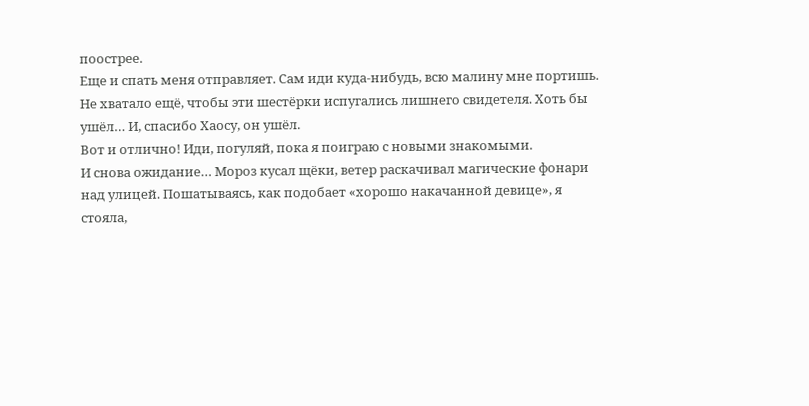поострее.
Еще и спать меня отправляет. Сам иди куда-нибудь, всю малину мне портишь. Не хватало ещё, чтобы эти шестёрки испугались лишнего свидетеля. Хоть бы ушёл… И, спасибо Хаосу, он ушёл.
Вот и отлично! Иди, погуляй, пока я поиграю с новыми знакомыми.
И снова ожидание… Мороз кусал щёки, ветер раскачивал магические фонари над улицей. Пошатываясь, как подобает «хорошо накачанной девице», я стояла,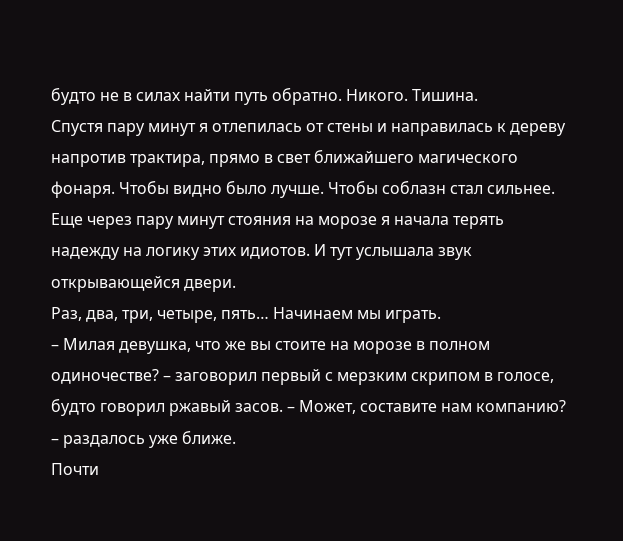будто не в силах найти путь обратно. Никого. Тишина.
Спустя пару минут я отлепилась от стены и направилась к дереву напротив трактира, прямо в свет ближайшего магического фонаря. Чтобы видно было лучше. Чтобы соблазн стал сильнее.
Еще через пару минут стояния на морозе я начала терять надежду на логику этих идиотов. И тут услышала звук открывающейся двери.
Раз, два, три, четыре, пять… Начинаем мы играть.
– Милая девушка, что же вы стоите на морозе в полном одиночестве? – заговорил первый с мерзким скрипом в голосе, будто говорил ржавый засов. – Может, составите нам компанию? – раздалось уже ближе.
Почти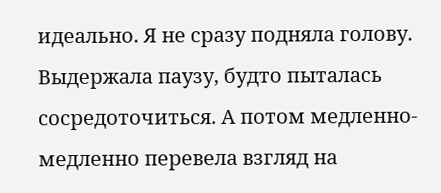идеально. Я не сразу подняла голову. Выдержала паузу, будто пыталась сосредоточиться. А потом медленно-медленно перевела взгляд на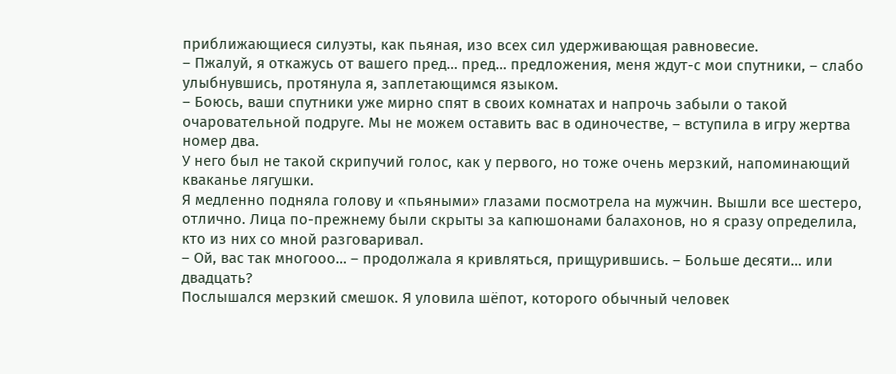приближающиеся силуэты, как пьяная, изо всех сил удерживающая равновесие.
– Пжалуй, я откажусь от вашего пред… пред… предложения, меня ждут-с мои спутники, – слабо улыбнувшись, протянула я, заплетающимся языком.
– Боюсь, ваши спутники уже мирно спят в своих комнатах и напрочь забыли о такой очаровательной подруге. Мы не можем оставить вас в одиночестве, – вступила в игру жертва номер два.
У него был не такой скрипучий голос, как у первого, но тоже очень мерзкий, напоминающий кваканье лягушки.
Я медленно подняла голову и «пьяными» глазами посмотрела на мужчин. Вышли все шестеро, отлично. Лица по-прежнему были скрыты за капюшонами балахонов, но я сразу определила, кто из них со мной разговаривал.
– Ой, вас так многооо… – продолжала я кривляться, прищурившись. – Больше десяти… или двадцать?
Послышался мерзкий смешок. Я уловила шёпот, которого обычный человек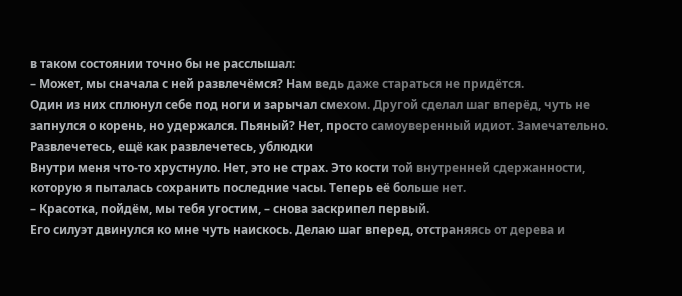в таком состоянии точно бы не расслышал:
– Может, мы сначала с ней развлечёмся? Нам ведь даже стараться не придётся.
Один из них сплюнул себе под ноги и зарычал смехом. Другой сделал шаг вперёд, чуть не запнулся о корень, но удержался. Пьяный? Нет, просто самоуверенный идиот. Замечательно.
Развлечетесь, ещё как развлечетесь, ублюдки
Внутри меня что-то хрустнуло. Нет, это не страх. Это кости той внутренней сдержанности, которую я пыталась сохранить последние часы. Теперь её больше нет.
– Красотка, пойдём, мы тебя угостим, – снова заскрипел первый.
Его силуэт двинулся ко мне чуть наискось. Делаю шаг вперед, отстраняясь от дерева и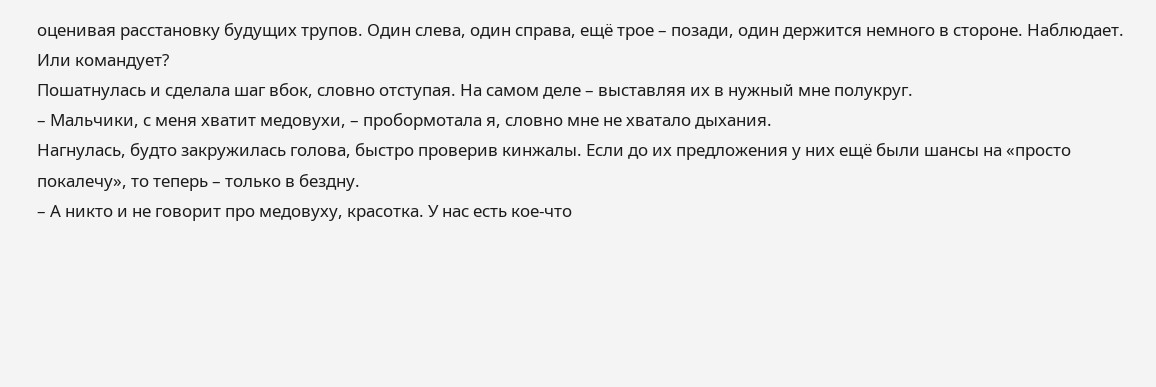оценивая расстановку будущих трупов. Один слева, один справа, ещё трое – позади, один держится немного в стороне. Наблюдает. Или командует?
Пошатнулась и сделала шаг вбок, словно отступая. На самом деле – выставляя их в нужный мне полукруг.
– Мальчики, с меня хватит медовухи, – пробормотала я, словно мне не хватало дыхания.
Нагнулась, будто закружилась голова, быстро проверив кинжалы. Если до их предложения у них ещё были шансы на «просто покалечу», то теперь – только в бездну.
– А никто и не говорит про медовуху, красотка. У нас есть кое-что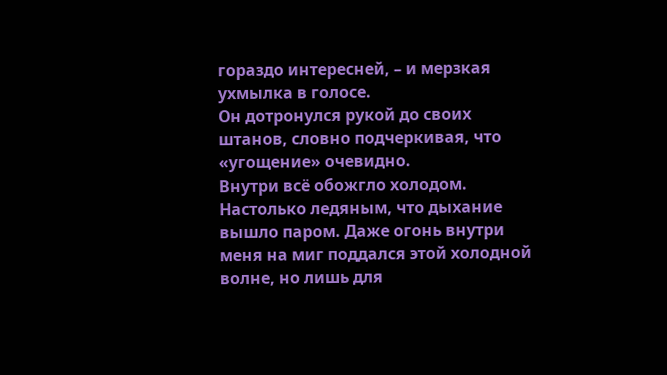гораздо интересней, – и мерзкая ухмылка в голосе.
Он дотронулся рукой до своих штанов, словно подчеркивая, что «угощение» очевидно.
Внутри всё обожгло холодом. Настолько ледяным, что дыхание вышло паром. Даже огонь внутри меня на миг поддался этой холодной волне, но лишь для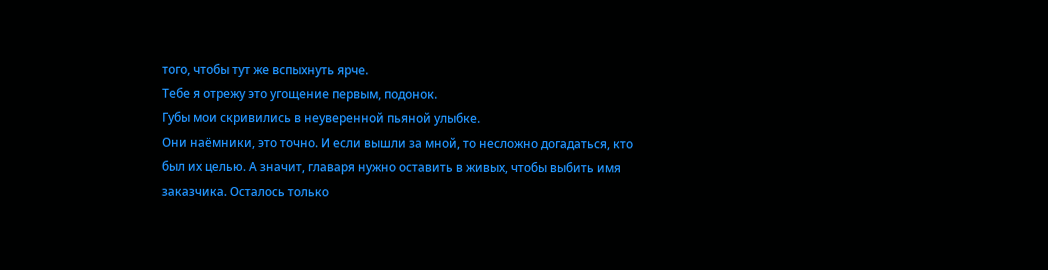того, чтобы тут же вспыхнуть ярче.
Тебе я отрежу это угощение первым, подонок.
Губы мои скривились в неуверенной пьяной улыбке.
Они наёмники, это точно. И если вышли за мной, то несложно догадаться, кто был их целью. А значит, главаря нужно оставить в живых, чтобы выбить имя заказчика. Осталось только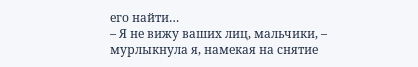его найти…
– Я не вижу ваших лиц, мальчики, – мурлыкнула я, намекая на снятие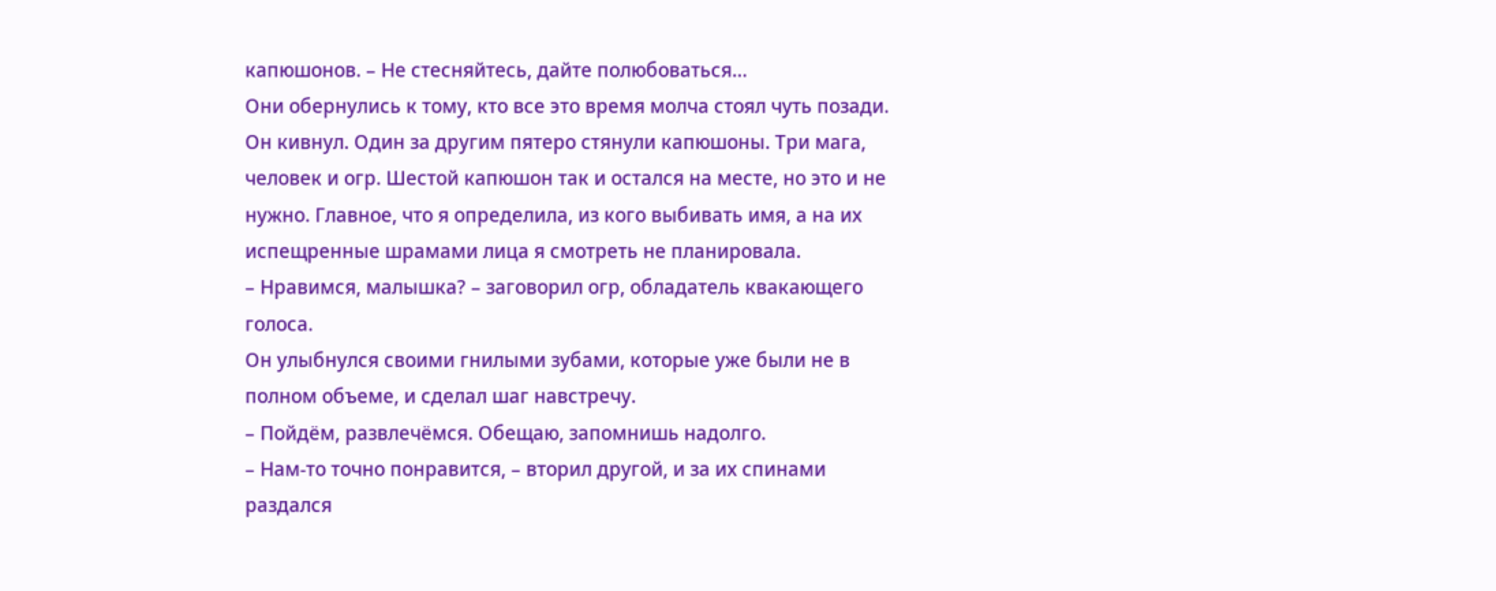капюшонов. – Не стесняйтесь, дайте полюбоваться…
Они обернулись к тому, кто все это время молча стоял чуть позади. Он кивнул. Один за другим пятеро стянули капюшоны. Три мага, человек и огр. Шестой капюшон так и остался на месте, но это и не нужно. Главное, что я определила, из кого выбивать имя, а на их испещренные шрамами лица я смотреть не планировала.
– Нравимся, малышка? – заговорил огр, обладатель квакающего голоса.
Он улыбнулся своими гнилыми зубами, которые уже были не в полном объеме, и сделал шаг навстречу.
– Пойдём, развлечёмся. Обещаю, запомнишь надолго.
– Нам-то точно понравится, – вторил другой, и за их спинами раздался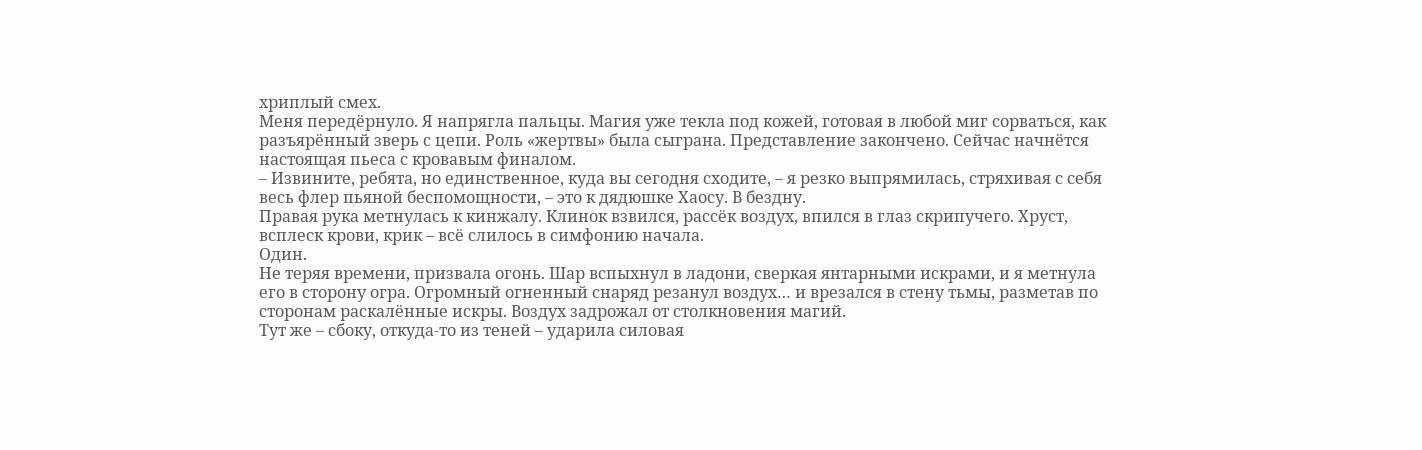хриплый смех.
Меня передёрнуло. Я напрягла пальцы. Магия уже текла под кожей, готовая в любой миг сорваться, как разъярённый зверь с цепи. Роль «жертвы» была сыграна. Представление закончено. Сейчас начнётся настоящая пьеса с кровавым финалом.
– Извините, ребята, но единственное, куда вы сегодня сходите, – я резко выпрямилась, стряхивая с себя весь флер пьяной беспомощности, – это к дядюшке Хаосу. В бездну.
Правая рука метнулась к кинжалу. Клинок взвился, рассёк воздух, впился в глаз скрипучего. Хруст, всплеск крови, крик – всё слилось в симфонию начала.
Один.
Не теряя времени, призвала огонь. Шар вспыхнул в ладони, сверкая янтарными искрами, и я метнула его в сторону огра. Огромный огненный снаряд резанул воздух… и врезался в стену тьмы, разметав по сторонам раскалённые искры. Воздух задрожал от столкновения магий.
Тут же – сбоку, откуда-то из теней – ударила силовая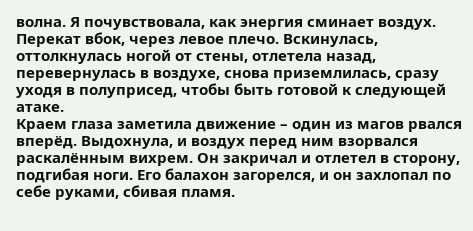волна. Я почувствовала, как энергия сминает воздух. Перекат вбок, через левое плечо. Вскинулась, оттолкнулась ногой от стены, отлетела назад, перевернулась в воздухе, снова приземлилась, сразу уходя в полуприсед, чтобы быть готовой к следующей атаке.
Краем глаза заметила движение – один из магов рвался вперёд. Выдохнула, и воздух перед ним взорвался раскалённым вихрем. Он закричал и отлетел в сторону, подгибая ноги. Его балахон загорелся, и он захлопал по себе руками, сбивая пламя.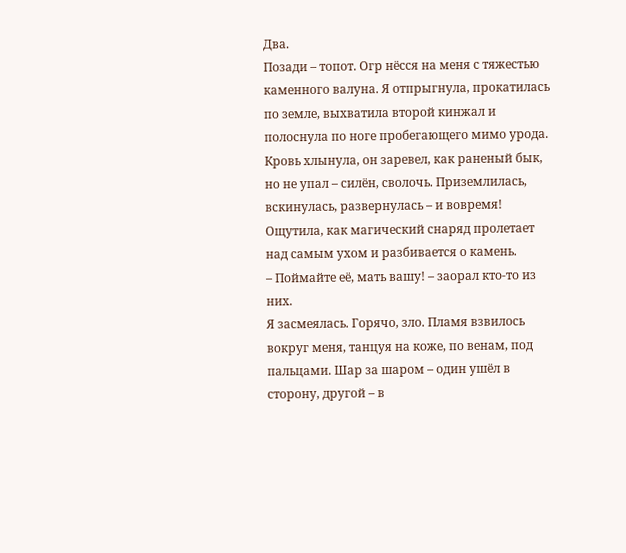Два.
Позади – топот. Огр нёсся на меня с тяжестью каменного валуна. Я отпрыгнула, прокатилась по земле, выхватила второй кинжал и полоснула по ноге пробегающего мимо урода. Кровь хлынула, он заревел, как раненый бык, но не упал – силён, сволочь. Приземлилась, вскинулась, развернулась – и вовремя! Ощутила, как магический снаряд пролетает над самым ухом и разбивается о камень.
– Поймайте её, мать вашу! – заорал кто-то из них.
Я засмеялась. Горячо, зло. Пламя взвилось вокруг меня, танцуя на коже, по венам, под пальцами. Шар за шаром – один ушёл в сторону, другой – в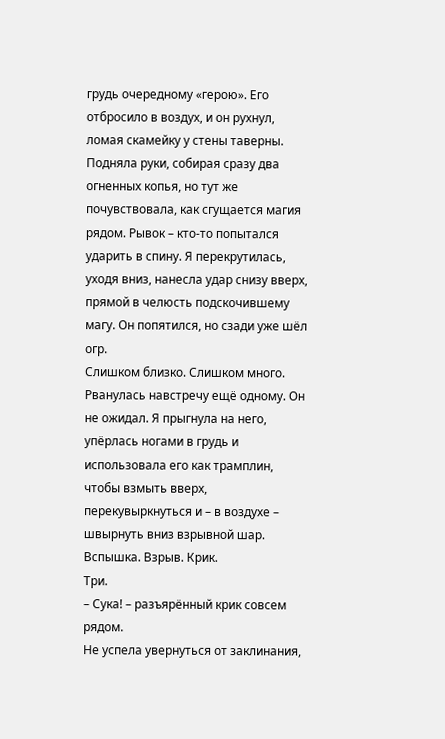грудь очередному «герою». Его отбросило в воздух, и он рухнул, ломая скамейку у стены таверны.
Подняла руки, собирая сразу два огненных копья, но тут же почувствовала, как сгущается магия рядом. Рывок – кто-то попытался ударить в спину. Я перекрутилась, уходя вниз, нанесла удар снизу вверх, прямой в челюсть подскочившему магу. Он попятился, но сзади уже шёл огр.
Слишком близко. Слишком много.
Рванулась навстречу ещё одному. Он не ожидал. Я прыгнула на него, упёрлась ногами в грудь и использовала его как трамплин, чтобы взмыть вверх, перекувыркнуться и – в воздухе – швырнуть вниз взрывной шар. Вспышка. Взрыв. Крик.
Три.
– Сука! – разъярённый крик совсем рядом.
Не успела увернуться от заклинания,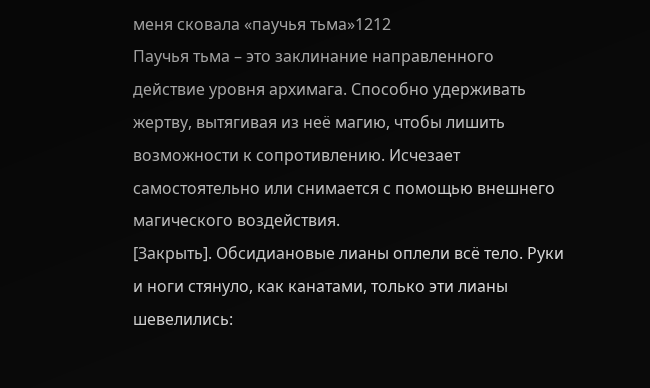меня сковала «паучья тьма»1212
Паучья тьма – это заклинание направленного действие уровня архимага. Способно удерживать жертву, вытягивая из неё магию, чтобы лишить возможности к сопротивлению. Исчезает самостоятельно или снимается с помощью внешнего магического воздействия.
[Закрыть]. Обсидиановые лианы оплели всё тело. Руки и ноги стянуло, как канатами, только эти лианы шевелились: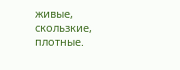живые, скользкие, плотные.